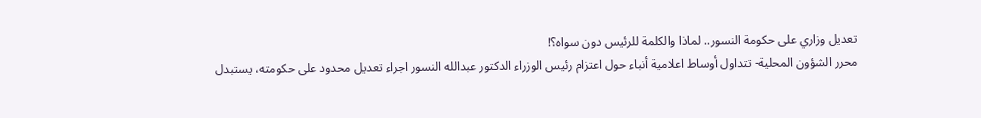تعديل وزاري على حكومة النسور.. لماذا والكلمة للرئيس دون سواه؟!
محرر الشؤون المحلية- تتداول أوساط اعلامية أنباء حول اعتزام رئيس الوزراء الدكتور عبدالله النسور اجراء تعديل محدود على حكومته، يستبدل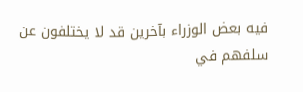فيه بعض الوزراء بآخرين قد لا يختلفون عن سلفهم في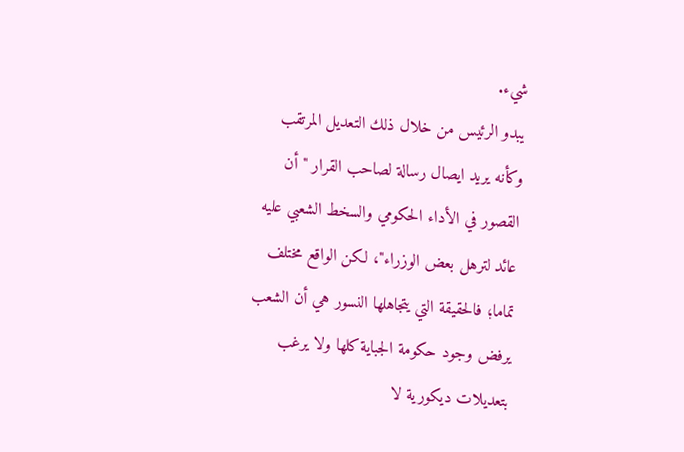شيء.
يبدو الرئيس من خلال ذلك التعديل المرتقب وكأنه يريد ايصال رسالة لصاحب القرار "أن القصور في الأداء الحكومي والسخط الشعبي عليه عائد لترهل بعض الوزراء"، لكن الواقع مختلف تماما؛ فالحقيقة التي يتجاهلها النسور هي أن الشعب يرفض وجود حكومة الجباية كلها ولا يرغب بتعديلات ديكورية لا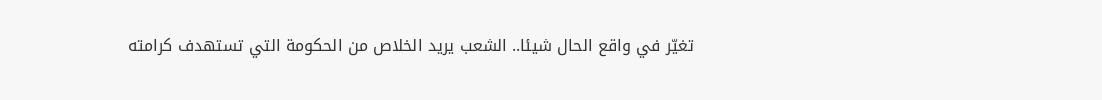تغيّر في واقع الحال شيئا.. الشعب يريد الخلاص من الحكومة التي تستهدف كرامته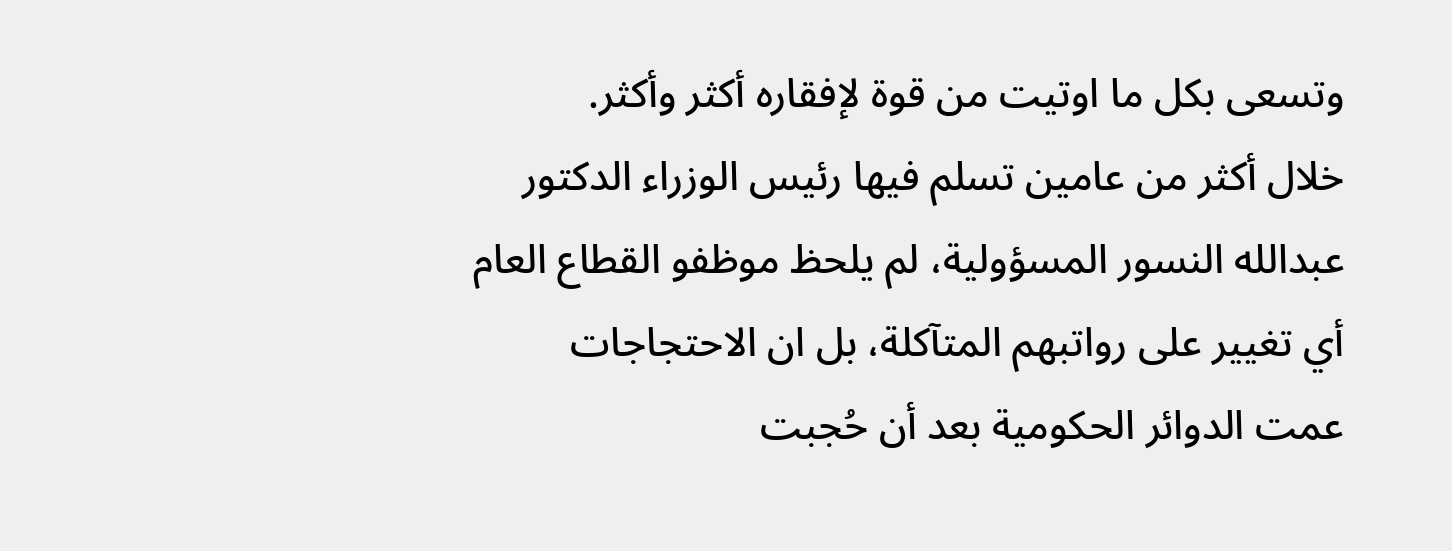وتسعى بكل ما اوتيت من قوة لإفقاره أكثر وأكثر.
خلال أكثر من عامين تسلم فيها رئيس الوزراء الدكتور عبدالله النسور المسؤولية، لم يلحظ موظفو القطاع العام أي تغيير على رواتبهم المتآكلة، بل ان الاحتجاجات عمت الدوائر الحكومية بعد أن حُجبت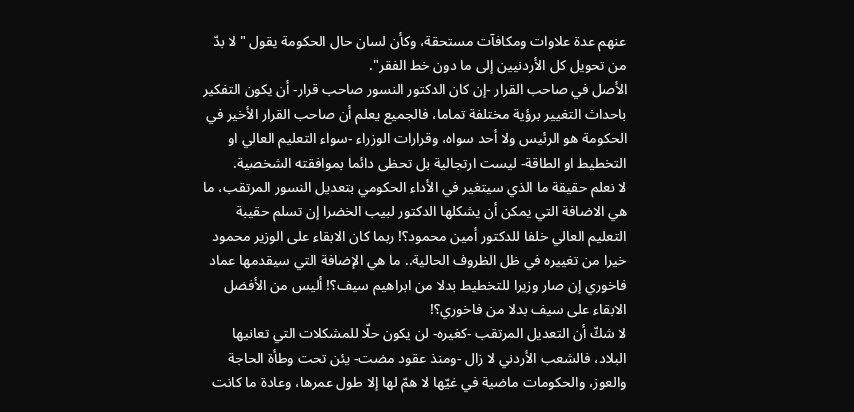عنهم عدة علاوات ومكافآت مستحقة، وكأن لسان حال الحكومة يقول "لا بدّ من تحويل كل الأردنيين إلى ما دون خط الفقر".
الأصل في صاحب القرار -إن كان الدكتور النسور صاحب قرار- أن يكون التفكير باحداث التغيير برؤية مختلفة تماما، فالجميع يعلم أن صاحب القرار الأخير في الحكومة هو الرئيس ولا أحد سواه، وقرارات الوزراء -سواء التعليم العالي او التخطيط او الطاقة- ليست ارتجالية بل تحظى دائما بموافقته الشخصية.
لا نعلم حقيقة ما الذي سيتغير في الأداء الحكومي بتعديل النسور المرتقب، ما هي الاضافة التي يمكن أن يشكلها الدكتور لبيب الخضرا إن تسلم حقيبة التعليم العالي خلفا للدكتور أمين محمود؟! ربما كان الابقاء على الوزير محمود خيرا من تغييره في ظل الظروف الحالية.. ما هي الإضافة التي سيقدمها عماد فاخوري إن صار وزيرا للتخطيط بدلا من ابراهيم سيف؟! أليس من الأفضل الابقاء على سيف بدلا من فاخوري؟!
لا شكّ أن التعديل المرتقب -كغيره- لن يكون حلّا للمشكلات التي تعانيها البلاد، فالشعب الأردني لا زال -ومنذ عقود مضت- يئن تحت وطأة الحاجة والعوز، والحكومات ماضية في غيّها لا همّ لها إلا طول عمرها، وعادة ما كانت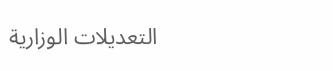التعديلات الوزارية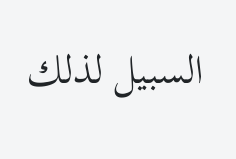السبيل لذلك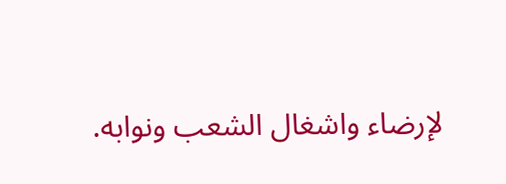لإرضاء واشغال الشعب ونوابه.